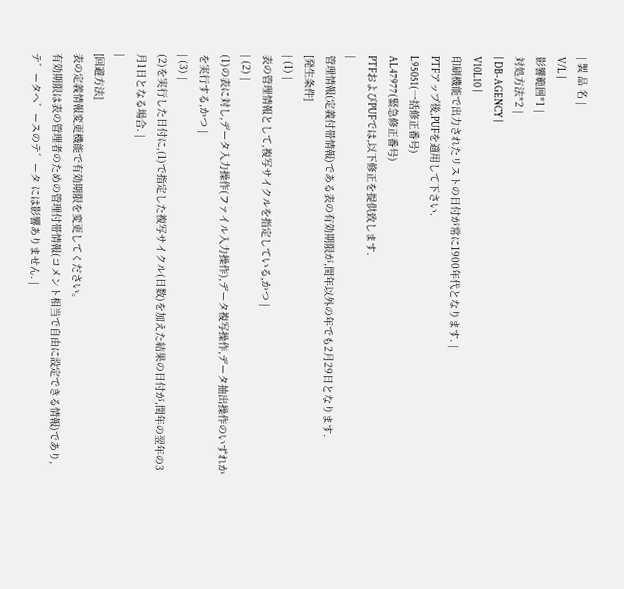| 製 品 名 |
V/L |
影響範囲*1 |
対処方法*2 |
| DB-AGENCY |
V10L10 |
印刷機能で出力されたリストの日付が常に1900年代となります. |
PTFアップ後,PUFを適用して下さい.
L95051(一括修正番号)
AL47977(緊急修正番号)
PTFおよびPUFでは,以下修正を提供致します.
|
管理情報(定義付帯情報)である表の有効期限が,閏年以外の年でも2月29日となります.
[発生条件]
| (1) |
表の管理情報として,複写サイクルを指定している,かつ |
| (2) |
(1)の表に対し,データ入力操作(ファイル入力操作),データ複写操作,データ抽出操作のいずれかを実行する,かつ |
| (3) |
(2)を実行した日付に,(1)で指定した複写サイクル(日数)を加えた結果の日付が,閏年の翌年の3月1日となる場合. |
|
[回避方法]
表の定義情報変更機能で有効期限を変更してください。
有効期限は表の管理者のための管理付帯情報(コメント相当で自由に設定できる情報)であり,テ゛ータヘ゛ースのテ゛ータ には影響ありません. |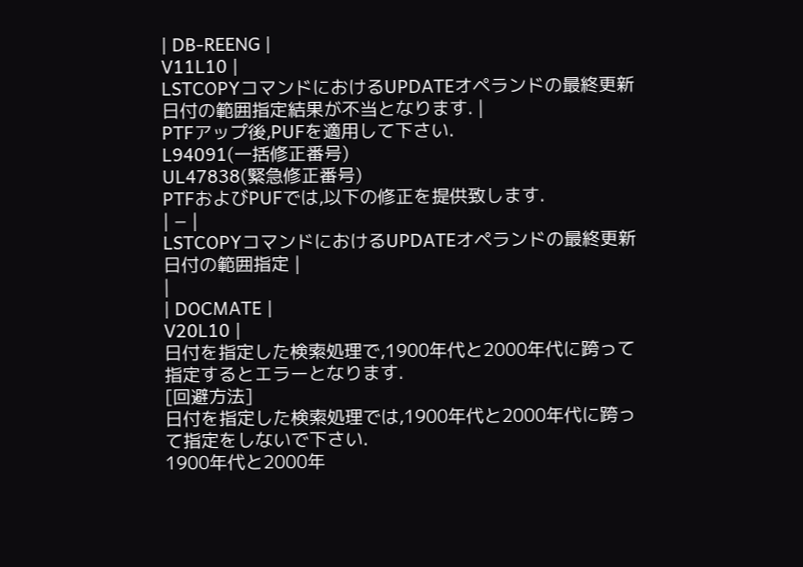| DB-REENG |
V11L10 |
LSTCOPYコマンドにおけるUPDATEオペランドの最終更新日付の範囲指定結果が不当となります. |
PTFアップ後,PUFを適用して下さい.
L94091(一括修正番号)
UL47838(緊急修正番号)
PTFおよびPUFでは,以下の修正を提供致します.
| − |
LSTCOPYコマンドにおけるUPDATEオペランドの最終更新日付の範囲指定 |
|
| DOCMATE |
V20L10 |
日付を指定した検索処理で,1900年代と2000年代に跨って指定するとエラーとなります.
[回避方法]
日付を指定した検索処理では,1900年代と2000年代に跨って指定をしないで下さい.
1900年代と2000年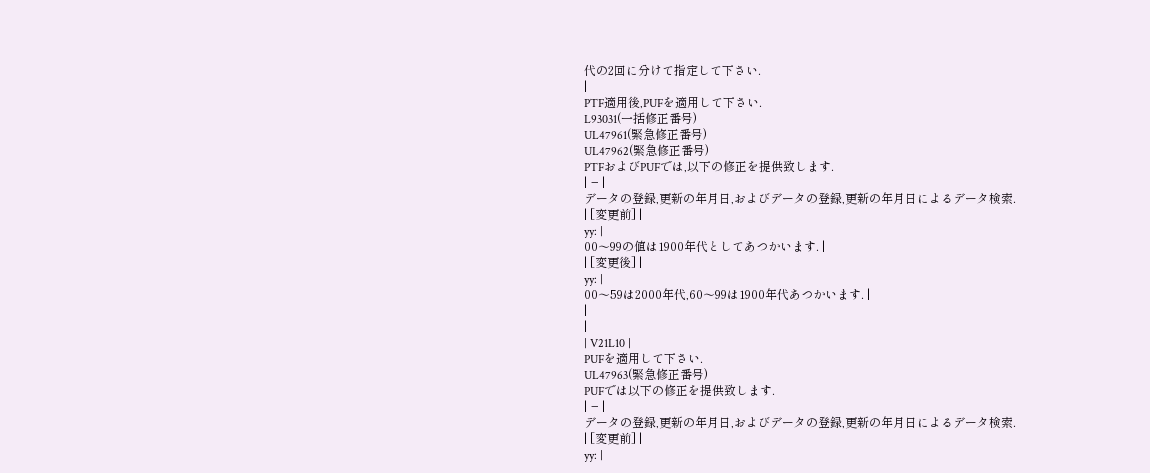代の2回に分けて指定して下さい.
|
PTF適用後,PUFを適用して下さい.
L93031(一括修正番号)
UL47961(緊急修正番号)
UL47962(緊急修正番号)
PTFおよびPUFでは,以下の修正を提供致します.
| − |
データの登録,更新の年月日,およびデータの登録,更新の年月日によるデータ検索.
| [変更前] |
yy: |
00〜99の値は1900年代としてあつかいます. |
| [変更後] |
yy: |
00〜59は2000年代,60〜99は1900年代あつかいます. |
|
|
| V21L10 |
PUFを適用して下さい.
UL47963(緊急修正番号)
PUFでは以下の修正を提供致します.
| − |
データの登録,更新の年月日,およびデータの登録,更新の年月日によるデータ検索.
| [変更前] |
yy: |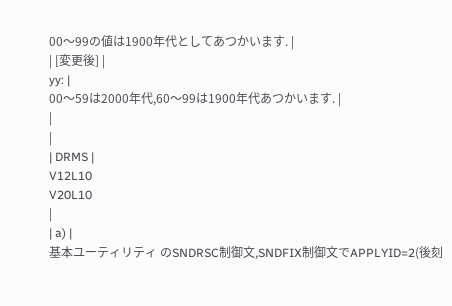00〜99の値は1900年代としてあつかいます. |
| [変更後] |
yy: |
00〜59は2000年代,60〜99は1900年代あつかいます. |
|
|
| DRMS |
V12L10
V20L10
|
| a) |
基本ユーティリティ のSNDRSC制御文,SNDFIX制御文でAPPLYID=2(後刻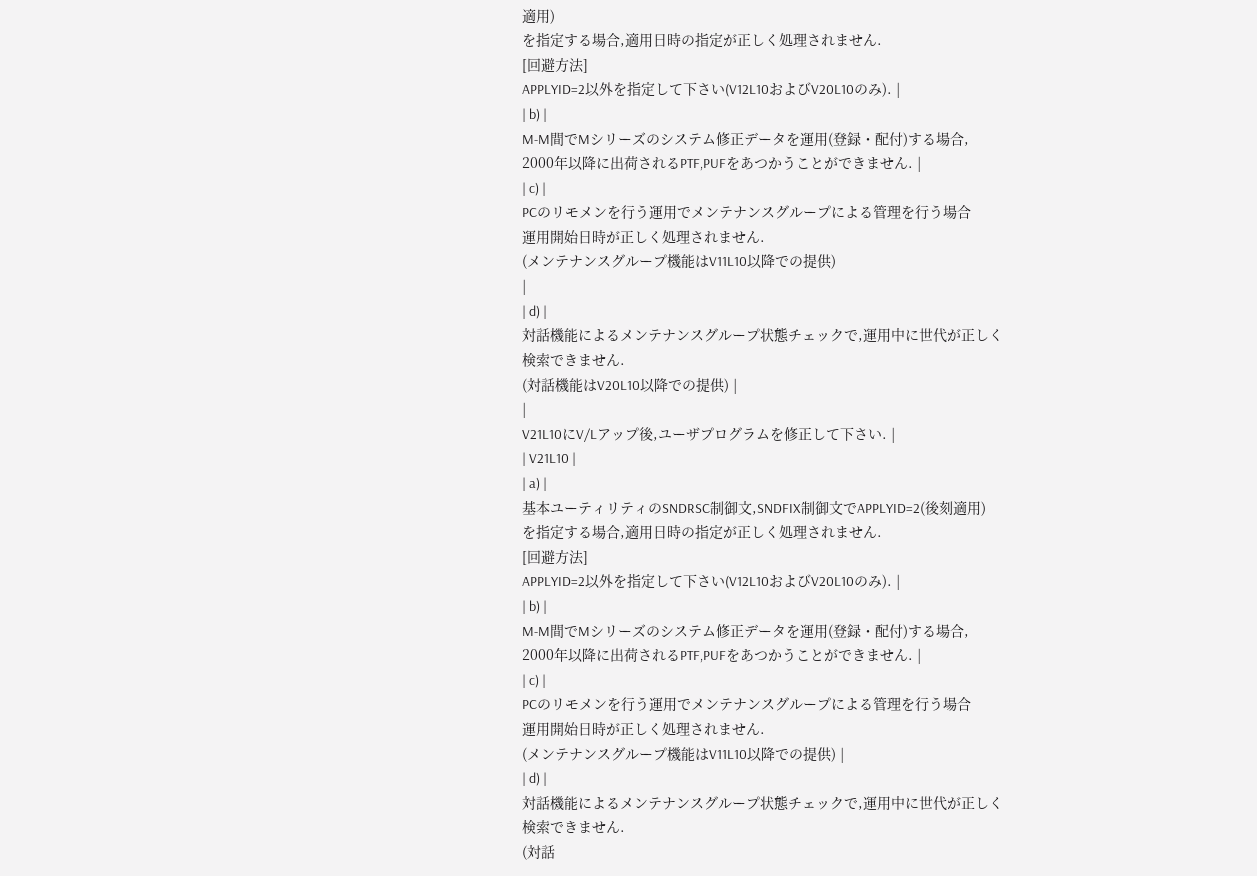適用)
を指定する場合,適用日時の指定が正しく処理されません.
[回避方法]
APPLYID=2以外を指定して下さい(V12L10およびV20L10のみ). |
| b) |
M-M間でMシリーズのシステム修正データを運用(登録・配付)する場合,
2000年以降に出荷されるPTF,PUFをあつかうことができません. |
| c) |
PCのリモメンを行う運用でメンテナンスグループによる管理を行う場合
運用開始日時が正しく処理されません.
(メンテナンスグループ機能はV11L10以降での提供)
|
| d) |
対話機能によるメンテナンスグループ状態チェックで,運用中に世代が正しく
検索できません.
(対話機能はV20L10以降での提供) |
|
V21L10にV/Lアップ後,ユーザプログラムを修正して下さい. |
| V21L10 |
| a) |
基本ユーティリティのSNDRSC制御文,SNDFIX制御文でAPPLYID=2(後刻適用)
を指定する場合,適用日時の指定が正しく処理されません.
[回避方法]
APPLYID=2以外を指定して下さい(V12L10およびV20L10のみ). |
| b) |
M-M間でMシリーズのシステム修正データを運用(登録・配付)する場合,
2000年以降に出荷されるPTF,PUFをあつかうことができません. |
| c) |
PCのリモメンを行う運用でメンテナンスグループによる管理を行う場合
運用開始日時が正しく処理されません.
(メンテナンスグループ機能はV11L10以降での提供) |
| d) |
対話機能によるメンテナンスグループ状態チェックで,運用中に世代が正しく
検索できません.
(対話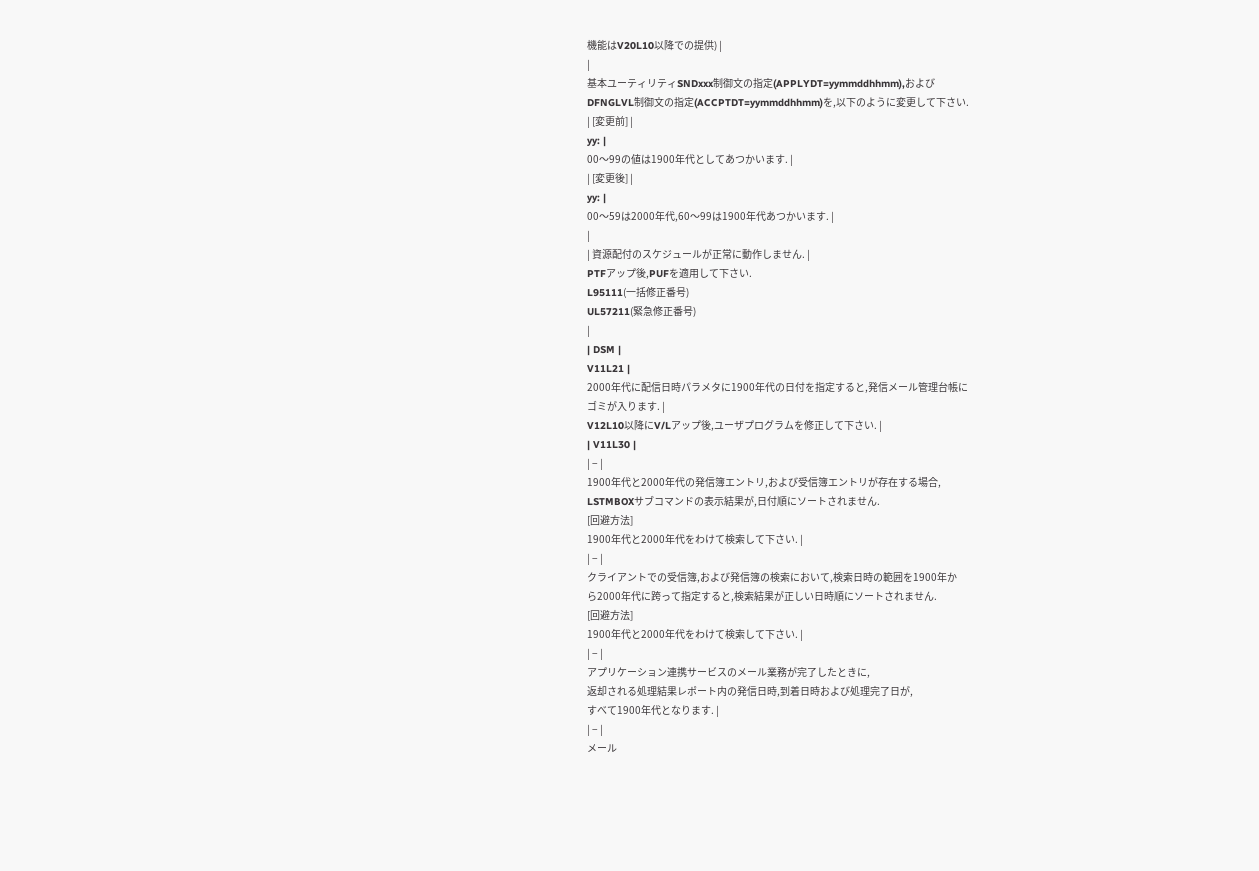機能はV20L10以降での提供) |
|
基本ユーティリティSNDxxx制御文の指定(APPLYDT=yymmddhhmm),および
DFNGLVL制御文の指定(ACCPTDT=yymmddhhmm)を,以下のように変更して下さい.
| [変更前] |
yy: |
00〜99の値は1900年代としてあつかいます. |
| [変更後] |
yy: |
00〜59は2000年代,60〜99は1900年代あつかいます. |
|
| 資源配付のスケジュールが正常に動作しません. |
PTFアップ後,PUFを適用して下さい.
L95111(一括修正番号)
UL57211(緊急修正番号)
|
| DSM |
V11L21 |
2000年代に配信日時パラメタに1900年代の日付を指定すると,発信メール管理台帳に
ゴミが入ります. |
V12L10以降にV/Lアップ後,ユーザプログラムを修正して下さい. |
| V11L30 |
| − |
1900年代と2000年代の発信簿エントリ,および受信簿エントリが存在する場合,
LSTMBOXサブコマンドの表示結果が,日付順にソートされません.
[回避方法]
1900年代と2000年代をわけて検索して下さい. |
| − |
クライアントでの受信簿,および発信簿の検索において,検索日時の範囲を1900年か
ら2000年代に跨って指定すると,検索結果が正しい日時順にソートされません.
[回避方法]
1900年代と2000年代をわけて検索して下さい. |
| − |
アプリケーション連携サービスのメール業務が完了したときに,
返却される処理結果レポート内の発信日時,到着日時および処理完了日が,
すべて1900年代となります. |
| − |
メール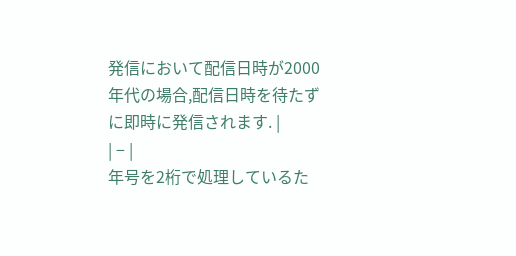発信において配信日時が2000年代の場合,配信日時を待たずに即時に発信されます. |
| − |
年号を2桁で処理しているた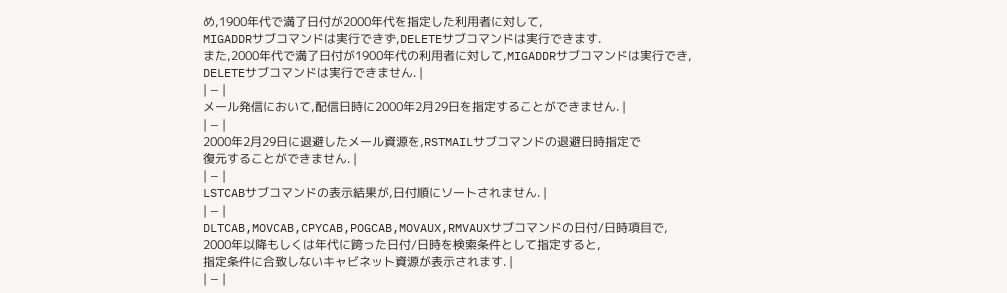め,1900年代で満了日付が2000年代を指定した利用者に対して,
MIGADDRサブコマンドは実行できず,DELETEサブコマンドは実行できます.
また,2000年代で満了日付が1900年代の利用者に対して,MIGADDRサブコマンドは実行でき,
DELETEサブコマンドは実行できません. |
| − |
メール発信において,配信日時に2000年2月29日を指定することができません. |
| − |
2000年2月29日に退避したメール資源を,RSTMAILサブコマンドの退避日時指定で
復元することができません. |
| − |
LSTCABサブコマンドの表示結果が,日付順にソートされません. |
| − |
DLTCAB,MOVCAB,CPYCAB,POGCAB,MOVAUX,RMVAUXサブコマンドの日付/日時項目で,
2000年以降もしくは年代に跨った日付/日時を検索条件として指定すると,
指定条件に合致しないキャビネット資源が表示されます. |
| − |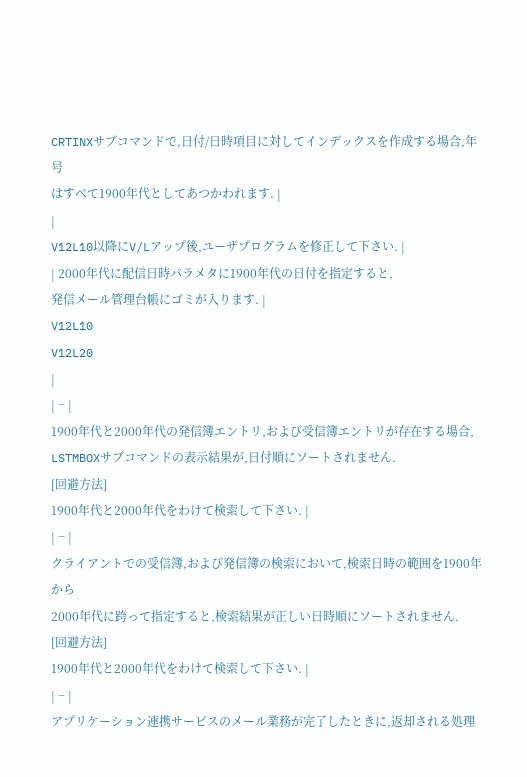CRTINXサブコマンドで,日付/日時項目に対してインデックスを作成する場合,年号
はすべて1900年代としてあつかわれます. |
|
V12L10以降にV/Lアップ後,ユーザプログラムを修正して下さい. |
| 2000年代に配信日時パラメタに1900年代の日付を指定すると,
発信メール管理台帳にゴミが入ります. |
V12L10
V12L20
|
| − |
1900年代と2000年代の発信簿エントリ,および受信簿エントリが存在する場合,
LSTMBOXサブコマンドの表示結果が,日付順にソートされません.
[回避方法]
1900年代と2000年代をわけて検索して下さい. |
| − |
クライアントでの受信簿,および発信簿の検索において,検索日時の範囲を1900年から
2000年代に跨って指定すると,検索結果が正しい日時順にソートされません.
[回避方法]
1900年代と2000年代をわけて検索して下さい. |
| − |
アプリケーション連携サービスのメール業務が完了したときに,返却される処理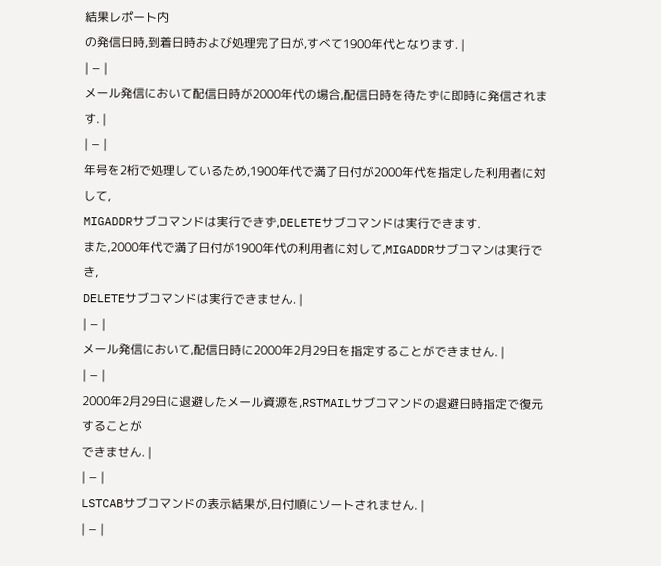結果レポート内
の発信日時,到着日時および処理完了日が,すべて1900年代となります. |
| − |
メール発信において配信日時が2000年代の場合,配信日時を待たずに即時に発信されます. |
| − |
年号を2桁で処理しているため,1900年代で満了日付が2000年代を指定した利用者に対して,
MIGADDRサブコマンドは実行できず,DELETEサブコマンドは実行できます.
また,2000年代で満了日付が1900年代の利用者に対して,MIGADDRサブコマンは実行でき,
DELETEサブコマンドは実行できません. |
| − |
メール発信において,配信日時に2000年2月29日を指定することができません. |
| − |
2000年2月29日に退避したメール資源を,RSTMAILサブコマンドの退避日時指定で復元することが
できません. |
| − |
LSTCABサブコマンドの表示結果が,日付順にソートされません. |
| − |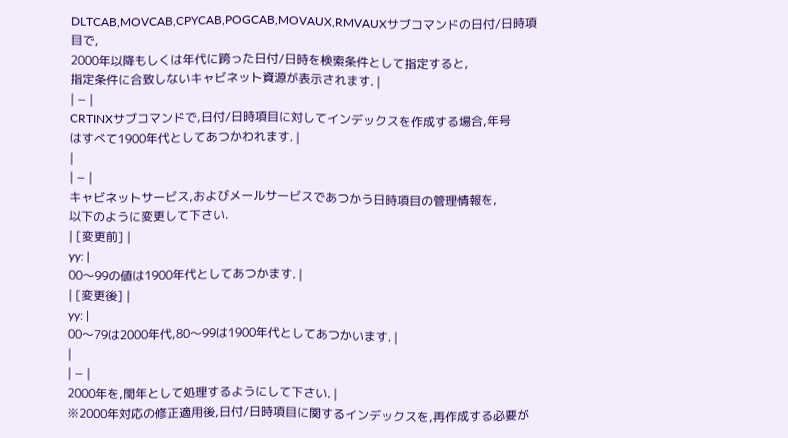DLTCAB,MOVCAB,CPYCAB,POGCAB,MOVAUX,RMVAUXサブコマンドの日付/日時項目で,
2000年以降もしくは年代に跨った日付/日時を検索条件として指定すると,
指定条件に合致しないキャビネット資源が表示されます. |
| − |
CRTINXサブコマンドで,日付/日時項目に対してインデックスを作成する場合,年号
はすべて1900年代としてあつかわれます. |
|
| − |
キャビネットサービス,およびメールサービスであつかう日時項目の管理情報を,
以下のように変更して下さい.
| [変更前] |
yy: |
00〜99の値は1900年代としてあつかます. |
| [変更後] |
yy: |
00〜79は2000年代,80〜99は1900年代としてあつかいます. |
|
| − |
2000年を,閏年として処理するようにして下さい. |
※2000年対応の修正適用後,日付/日時項目に関するインデックスを,再作成する必要が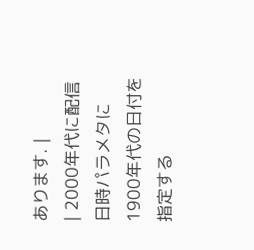あります. |
| 2000年代に配信日時パラメタに1900年代の日付を指定する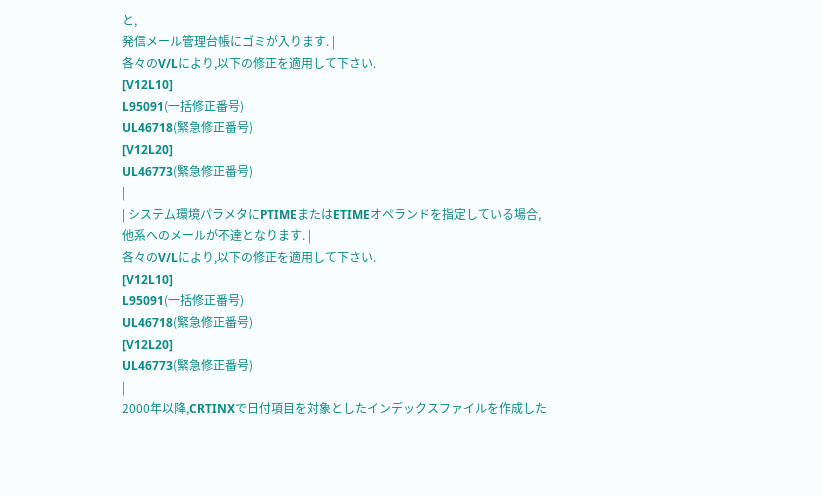と,
発信メール管理台帳にゴミが入ります. |
各々のV/Lにより,以下の修正を適用して下さい.
[V12L10]
L95091(一括修正番号)
UL46718(緊急修正番号)
[V12L20]
UL46773(緊急修正番号)
|
| システム環境パラメタにPTIMEまたはETIMEオペランドを指定している場合,
他系へのメールが不達となります. |
各々のV/Lにより,以下の修正を適用して下さい.
[V12L10]
L95091(一括修正番号)
UL46718(緊急修正番号)
[V12L20]
UL46773(緊急修正番号)
|
2000年以降,CRTINXで日付項目を対象としたインデックスファイルを作成した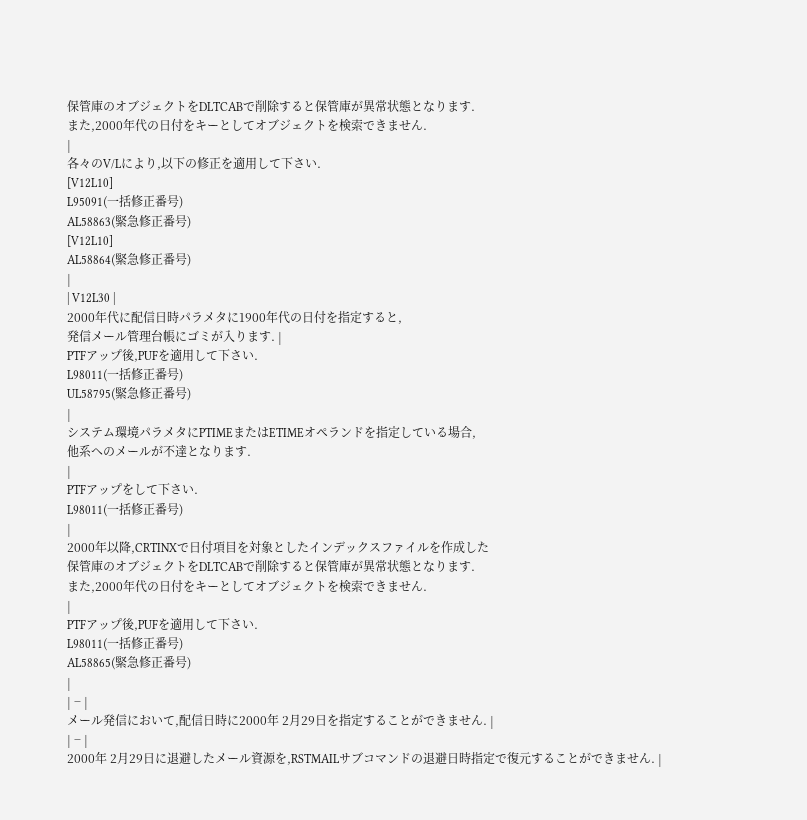保管庫のオブジェクトをDLTCABで削除すると保管庫が異常状態となります.
また,2000年代の日付をキーとしてオブジェクトを検索できません.
|
各々のV/Lにより,以下の修正を適用して下さい.
[V12L10]
L95091(一括修正番号)
AL58863(緊急修正番号)
[V12L10]
AL58864(緊急修正番号)
|
| V12L30 |
2000年代に配信日時パラメタに1900年代の日付を指定すると,
発信メール管理台帳にゴミが入ります. |
PTFアップ後,PUFを適用して下さい.
L98011(一括修正番号)
UL58795(緊急修正番号)
|
システム環境パラメタにPTIMEまたはETIMEオペランドを指定している場合,
他系へのメールが不達となります.
|
PTFアップをして下さい.
L98011(一括修正番号)
|
2000年以降,CRTINXで日付項目を対象としたインデックスファイルを作成した
保管庫のオブジェクトをDLTCABで削除すると保管庫が異常状態となります.
また,2000年代の日付をキーとしてオブジェクトを検索できません.
|
PTFアップ後,PUFを適用して下さい.
L98011(一括修正番号)
AL58865(緊急修正番号)
|
| − |
メール発信において,配信日時に2000年 2月29日を指定することができません. |
| − |
2000年 2月29日に退避したメール資源を,RSTMAILサブコマンドの退避日時指定で復元することができません. |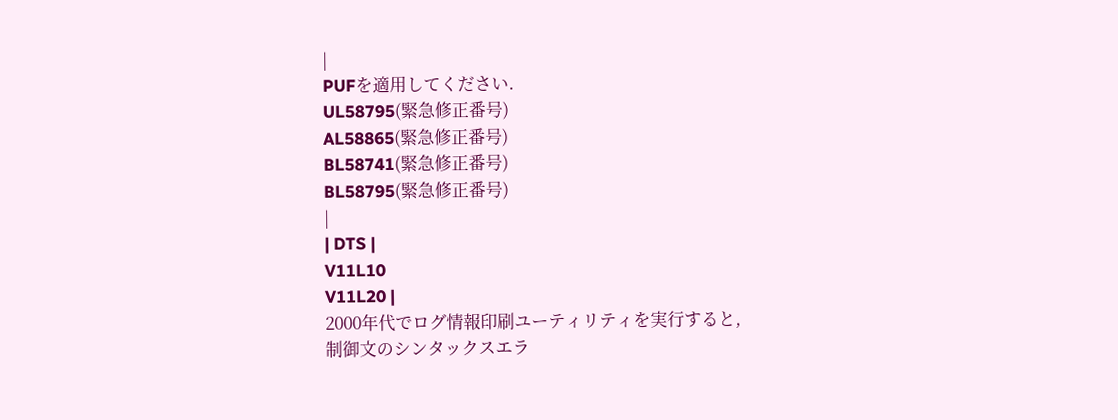|
PUFを適用してください.
UL58795(緊急修正番号)
AL58865(緊急修正番号)
BL58741(緊急修正番号)
BL58795(緊急修正番号)
|
| DTS |
V11L10
V11L20 |
2000年代でログ情報印刷ユーティリティを実行すると,
制御文のシンタックスエラ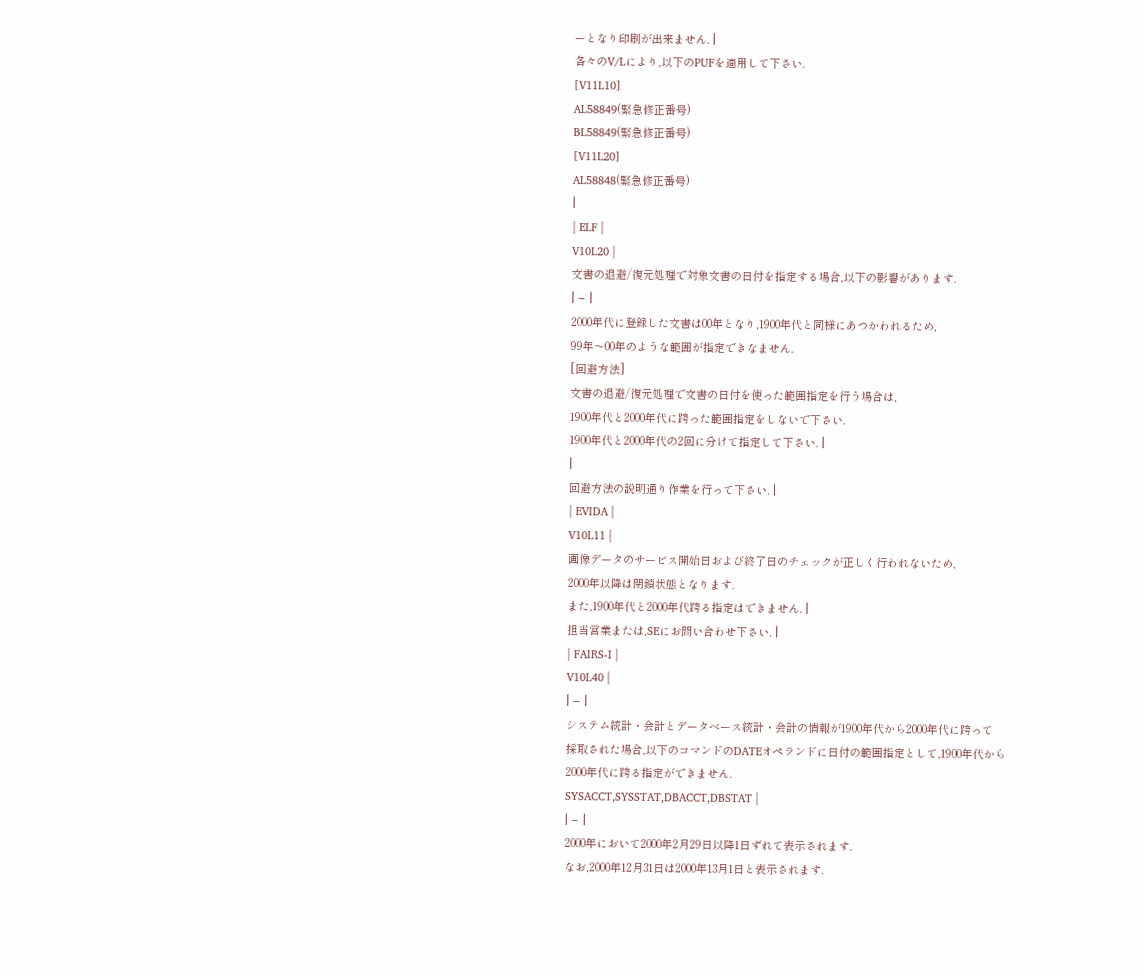ーとなり印刷が出来ません. |
各々のV/Lにより,以下のPUFを適用して下さい.
[V11L10]
AL58849(緊急修正番号)
BL58849(緊急修正番号)
[V11L20]
AL58848(緊急修正番号)
|
| ELF |
V10L20 |
文書の退避/復元処理で対象文書の日付を指定する場合,以下の影響があります.
| − |
2000年代に登録した文書は00年となり,1900年代と同様にあつかわれるため,
99年〜00年のような範囲が指定できなません.
[回避方法]
文書の退避/復元処理で文書の日付を使った範囲指定を行う場合は,
1900年代と2000年代に跨った範囲指定をしないで下さい.
1900年代と2000年代の2回に分けて指定して下さい. |
|
回避方法の説明通り作業を行って下さい. |
| EVIDA |
V10L11 |
画像データのサービス開始日および終了日のチェックが正しく行われないため,
2000年以降は閉鎖状態となります.
また,1900年代と2000年代跨る指定はできません. |
担当営業または,SEにお問い合わせ下さい. |
| FAIRS-I |
V10L40 |
| − |
システム統計・会計とデータベース統計・会計の情報が1900年代から2000年代に跨って
採取された場合,以下のコマンドのDATEオペランドに日付の範囲指定として,1900年代から
2000年代に跨る指定ができません.
SYSACCT,SYSSTAT,DBACCT,DBSTAT |
| − |
2000年において2000年2月29日以降1日ずれて表示されます.
なお,2000年12月31日は2000年13月1日と表示されます.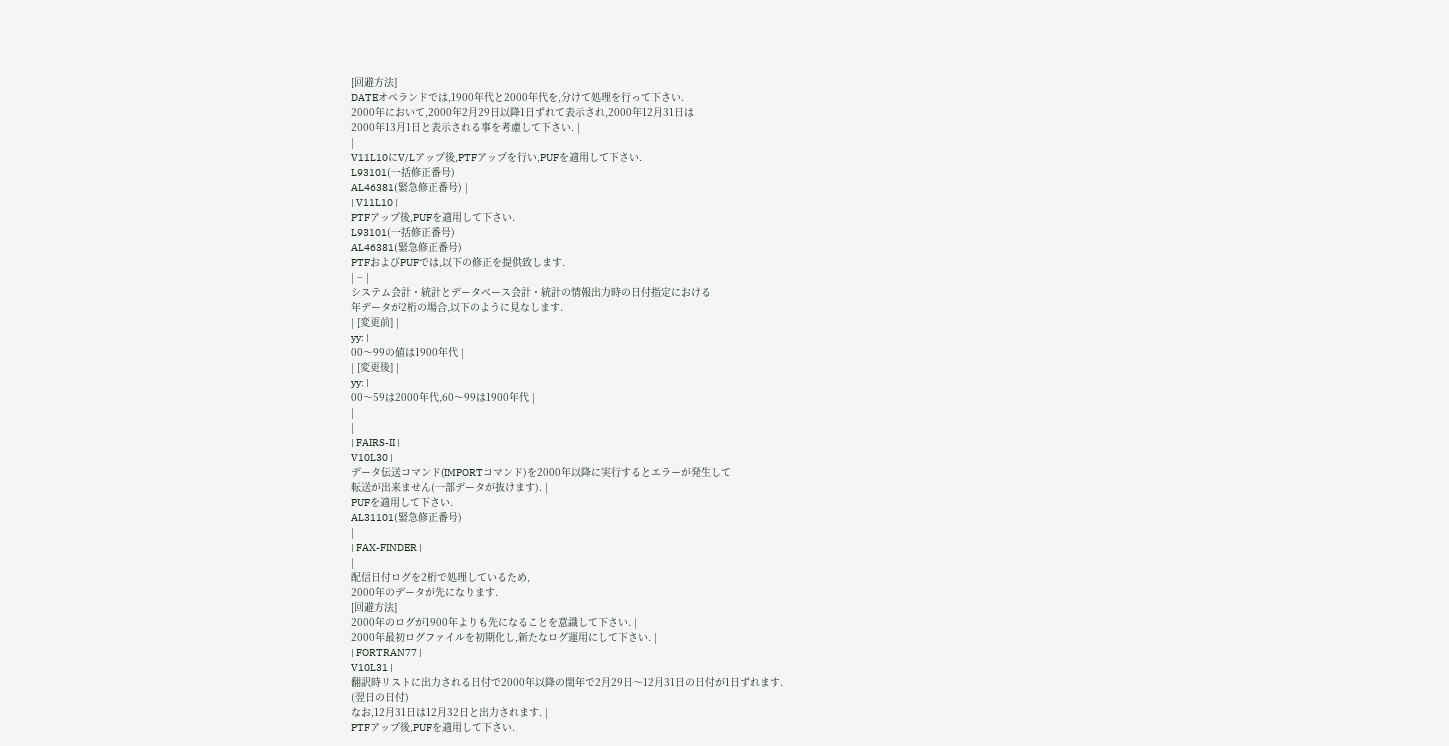[回避方法]
DATEオペランドでは,1900年代と2000年代を,分けて処理を行って下さい.
2000年において,2000年2月29日以降1日ずれて表示され,2000年12月31日は
2000年13月1日と表示される事を考慮して下さい. |
|
V11L10にV/Lアップ後,PTFアップを行い,PUFを適用して下さい.
L93101(一括修正番号)
AL46381(緊急修正番号) |
| V11L10 |
PTFアップ後,PUFを適用して下さい.
L93101(一括修正番号)
AL46381(緊急修正番号)
PTFおよびPUFでは,以下の修正を提供致します.
| − |
システム会計・統計とデータベース会計・統計の情報出力時の日付指定における
年データが2桁の場合,以下のように見なします.
| [変更前] |
yy: |
00〜99の値は1900年代 |
| [変更後] |
yy: |
00〜59は2000年代,60〜99は1900年代 |
|
|
| FAIRS-II |
V10L30 |
データ伝送コマンド(IMPORTコマンド)を2000年以降に実行するとエラーが発生して
転送が出来ません(一部データが抜けます). |
PUFを適用して下さい.
AL31101(緊急修正番号)
|
| FAX-FINDER |
|
配信日付ログを2桁で処理しているため,
2000年のデータが先になります.
[回避方法]
2000年のログが1900年よりも先になることを意識して下さい. |
2000年最初ログファイルを初期化し,新たなログ運用にして下さい. |
| FORTRAN77 |
V10L31 |
翻訳時リストに出力される日付で2000年以降の閏年で2月29日〜12月31日の日付が1日ずれます.
(翌日の日付)
なお,12月31日は12月32日と出力されます. |
PTFアップ後,PUFを適用して下さい.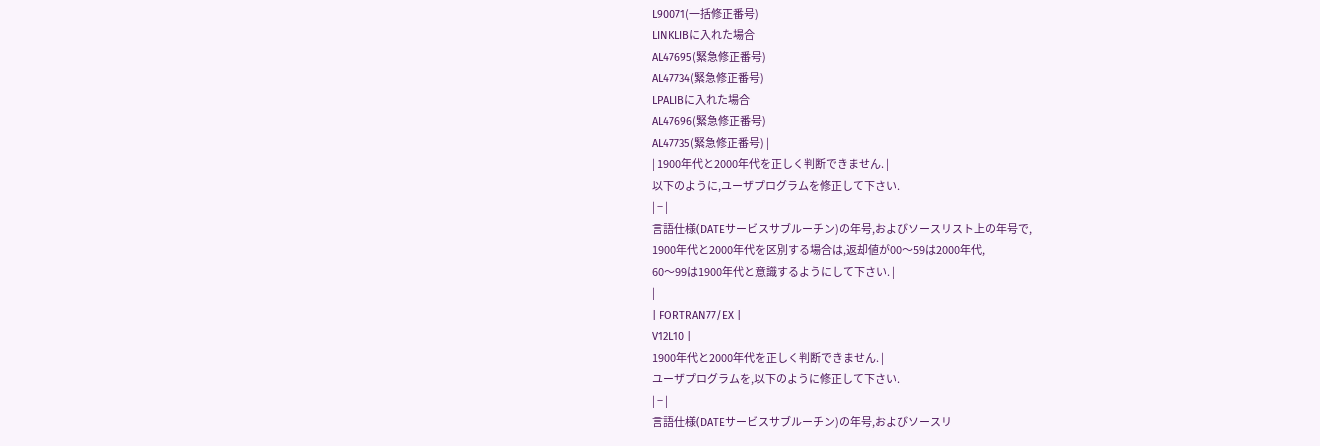L90071(一括修正番号)
LINKLIBに入れた場合
AL47695(緊急修正番号)
AL47734(緊急修正番号)
LPALIBに入れた場合
AL47696(緊急修正番号)
AL47735(緊急修正番号) |
| 1900年代と2000年代を正しく判断できません. |
以下のように,ユーザプログラムを修正して下さい.
| − |
言語仕様(DATEサービスサブルーチン)の年号,およびソースリスト上の年号で,
1900年代と2000年代を区別する場合は,返却値が00〜59は2000年代,
60〜99は1900年代と意識するようにして下さい. |
|
| FORTRAN77/EX |
V12L10 |
1900年代と2000年代を正しく判断できません. |
ユーザプログラムを,以下のように修正して下さい.
| − |
言語仕様(DATEサービスサブルーチン)の年号,およびソースリ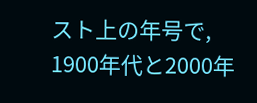スト上の年号で,
1900年代と2000年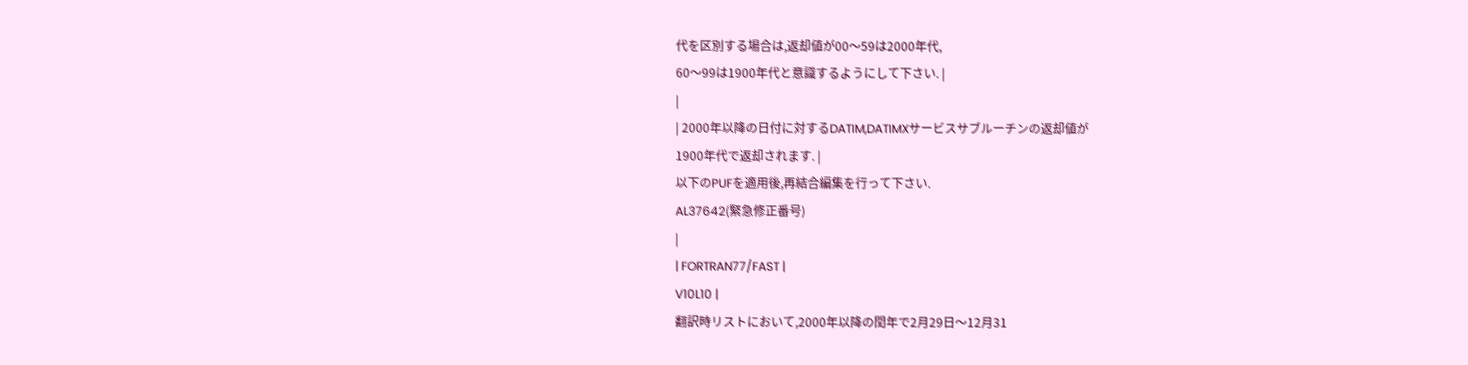代を区別する場合は,返却値が00〜59は2000年代,
60〜99は1900年代と意識するようにして下さい. |
|
| 2000年以降の日付に対するDATIM,DATIMXサービスサブルーチンの返却値が
1900年代で返却されます. |
以下のPUFを適用後,再結合編集を行って下さい.
AL37642(緊急修正番号)
|
| FORTRAN77/FAST |
V10L10 |
翻訳時リストにおいて,2000年以降の閏年で2月29日〜12月31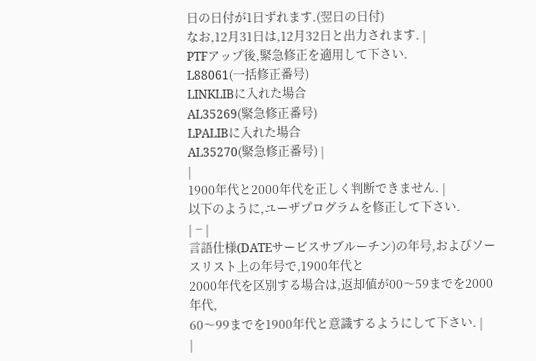日の日付が1日ずれます.(翌日の日付)
なお,12月31日は,12月32日と出力されます. |
PTFアップ後,緊急修正を適用して下さい.
L88061(一括修正番号)
LINKLIBに入れた場合
AL35269(緊急修正番号)
LPALIBに入れた場合
AL35270(緊急修正番号) |
|
1900年代と2000年代を正しく判断できません. |
以下のように,ユーザプログラムを修正して下さい.
| − |
言語仕様(DATEサービスサブルーチン)の年号,およびソースリスト上の年号で,1900年代と
2000年代を区別する場合は,返却値が00〜59までを2000年代,
60〜99までを1900年代と意識するようにして下さい. |
|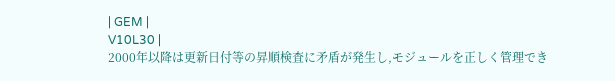| GEM |
V10L30 |
2000年以降は更新日付等の昇順検査に矛盾が発生し,モジュールを正しく管理でき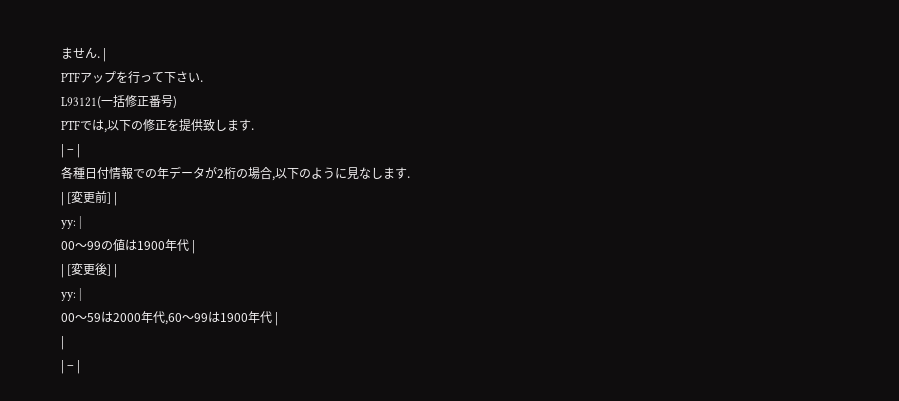ません. |
PTFアップを行って下さい.
L93121(一括修正番号)
PTFでは,以下の修正を提供致します.
| − |
各種日付情報での年データが2桁の場合,以下のように見なします.
| [変更前] |
yy: |
00〜99の値は1900年代 |
| [変更後] |
yy: |
00〜59は2000年代,60〜99は1900年代 |
|
| − |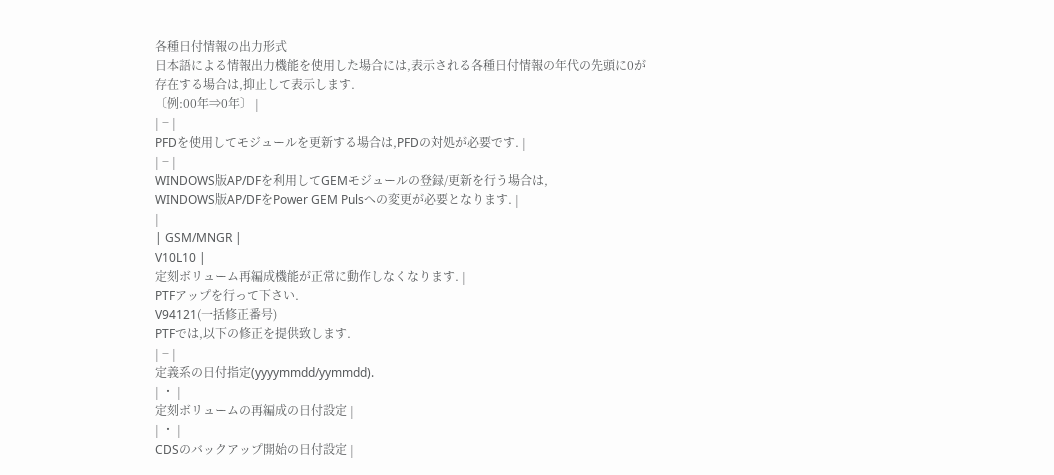各種日付情報の出力形式
日本語による情報出力機能を使用した場合には,表示される各種日付情報の年代の先頭に0が
存在する場合は,抑止して表示します.
〔例:00年⇒0年〕 |
| − |
PFDを使用してモジュールを更新する場合は,PFDの対処が必要です. |
| − |
WINDOWS版AP/DFを利用してGEMモジュールの登録/更新を行う場合は,
WINDOWS版AP/DFをPower GEM Pulsへの変更が必要となります. |
|
| GSM/MNGR |
V10L10 |
定刻ボリューム再編成機能が正常に動作しなくなります. |
PTFアップを行って下さい.
V94121(一括修正番号)
PTFでは,以下の修正を提供致します.
| − |
定義系の日付指定(yyyymmdd/yymmdd).
| ・ |
定刻ボリュームの再編成の日付設定 |
| ・ |
CDSのバックアップ開始の日付設定 |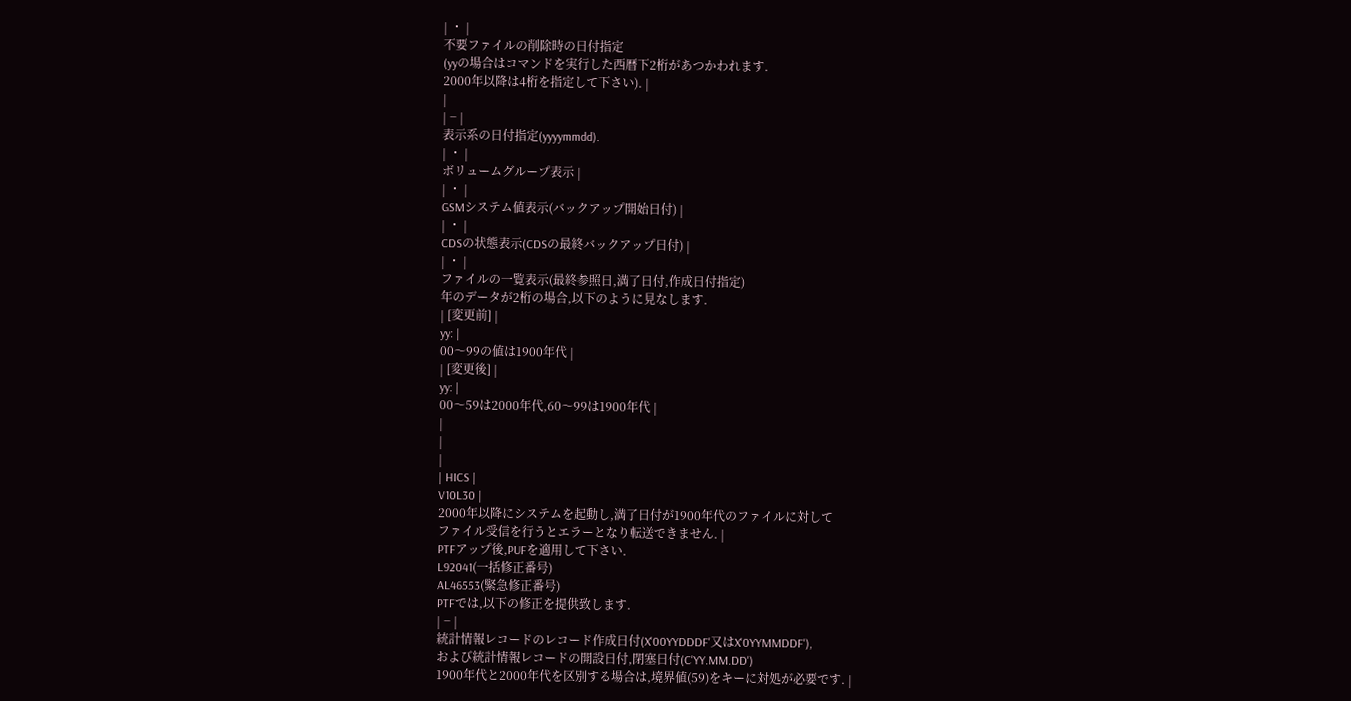| ・ |
不要ファイルの削除時の日付指定
(yyの場合はコマンドを実行した西暦下2桁があつかわれます.
2000年以降は4桁を指定して下さい). |
|
| − |
表示系の日付指定(yyyymmdd).
| ・ |
ボリュームグループ表示 |
| ・ |
GSMシステム値表示(バックアップ開始日付) |
| ・ |
CDSの状態表示(CDSの最終バックアップ日付) |
| ・ |
ファイルの一覧表示(最終参照日,満了日付,作成日付指定)
年のデータが2桁の場合,以下のように見なします.
| [変更前] |
yy: |
00〜99の値は1900年代 |
| [変更後] |
yy: |
00〜59は2000年代,60〜99は1900年代 |
|
|
|
| HICS |
V10L30 |
2000年以降にシステムを起動し,満了日付が1900年代のファイルに対して
ファイル受信を行うとエラーとなり転送できません. |
PTFアップ後,PUFを適用して下さい.
L92041(一括修正番号)
AL46553(緊急修正番号)
PTFでは,以下の修正を提供致します.
| − |
統計情報レコードのレコード作成日付(X'00YYDDDF'又はX'0YYMMDDF'),
および統計情報レコードの開設日付,閉塞日付(C'YY.MM.DD')
1900年代と2000年代を区別する場合は,境界値(59)をキーに対処が必要です. |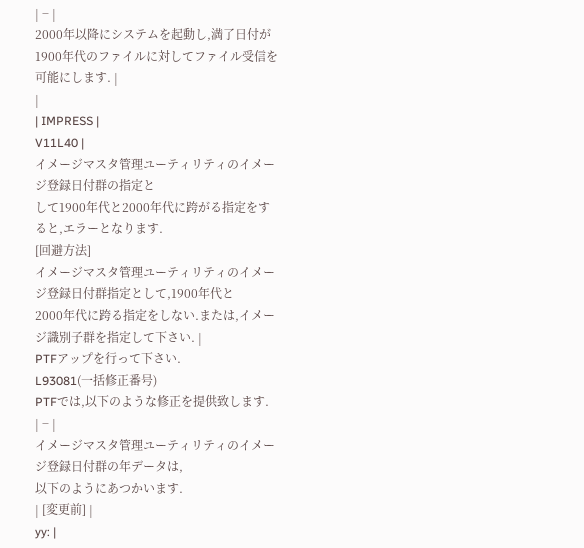| − |
2000年以降にシステムを起動し,満了日付が1900年代のファイルに対してファイル受信を
可能にします. |
|
| IMPRESS |
V11L40 |
イメージマスタ管理ユーティリティのイメージ登録日付群の指定と
して1900年代と2000年代に跨がる指定をすると,エラーとなります.
[回避方法]
イメージマスタ管理ユーティリティのイメージ登録日付群指定として,1900年代と
2000年代に跨る指定をしない.または,イメージ識別子群を指定して下さい. |
PTFアップを行って下さい.
L93081(一括修正番号)
PTFでは,以下のような修正を提供致します.
| − |
イメージマスタ管理ユーティリティのイメージ登録日付群の年データは,
以下のようにあつかいます.
| [変更前] |
yy: |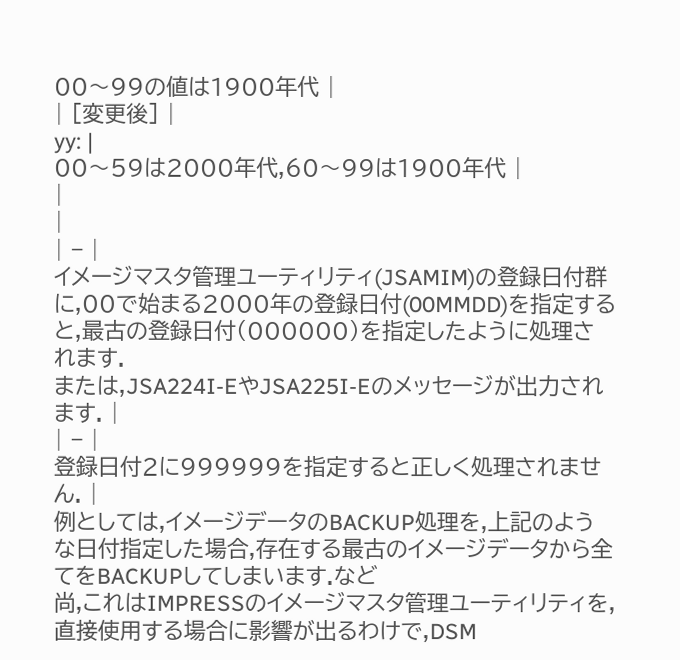00〜99の値は1900年代 |
| [変更後] |
yy: |
00〜59は2000年代,60〜99は1900年代 |
|
|
| − |
イメージマスタ管理ユーティリティ(JSAMIM)の登録日付群に,00で始まる2000年の登録日付(00MMDD)を指定すると,最古の登録日付(000000)を指定したように処理されます.
または,JSA224I-EやJSA225I-Eのメッセージが出力されます. |
| − |
登録日付2に999999を指定すると正しく処理されません. |
例としては,イメージデータのBACKUP処理を,上記のような日付指定した場合,存在する最古のイメージデータから全てをBACKUPしてしまいます.など
尚,これはIMPRESSのイメージマスタ管理ユーティリティを,直接使用する場合に影響が出るわけで,DSM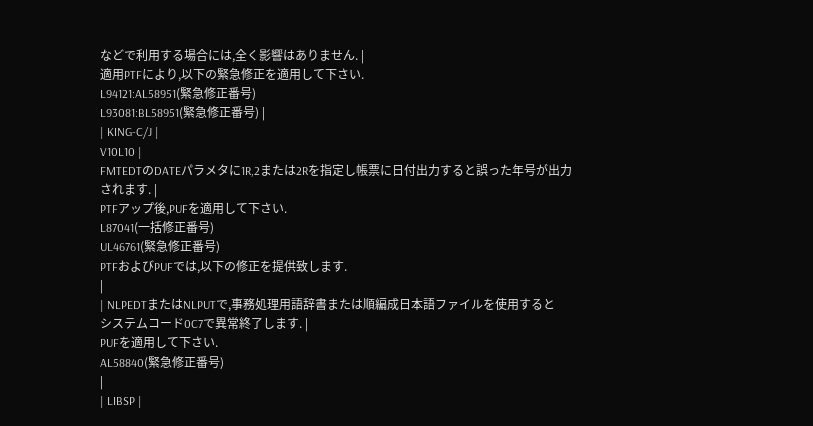などで利用する場合には,全く影響はありません. |
適用PTFにより,以下の緊急修正を適用して下さい.
L94121:AL58951(緊急修正番号)
L93081:BL58951(緊急修正番号) |
| KING-C/J |
V10L10 |
FMTEDTのDATEパラメタに1R,2または2Rを指定し帳票に日付出力すると誤った年号が出力されます. |
PTFアップ後,PUFを適用して下さい.
L87041(一括修正番号)
UL46761(緊急修正番号)
PTFおよびPUFでは,以下の修正を提供致します.
|
| NLPEDTまたはNLPUTで,事務処理用語辞書または順編成日本語ファイルを使用すると
システムコード0C7で異常終了します. |
PUFを適用して下さい.
AL58840(緊急修正番号)
|
| LIBSP |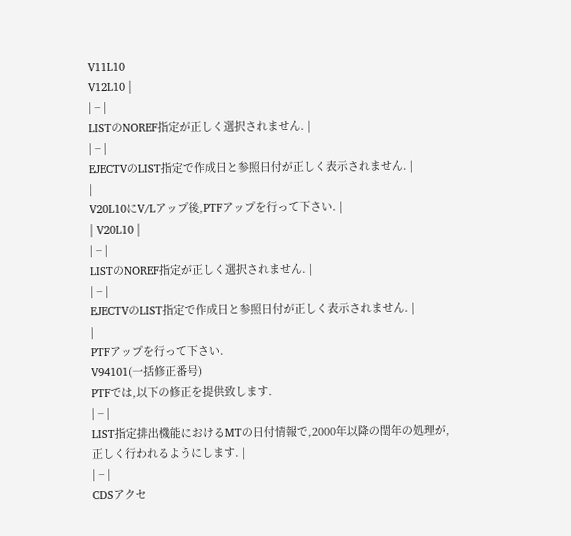V11L10
V12L10 |
| − |
LISTのNOREF指定が正しく選択されません. |
| − |
EJECTVのLIST指定で作成日と参照日付が正しく表示されません. |
|
V20L10にV/Lアップ後,PTFアップを行って下さい. |
| V20L10 |
| − |
LISTのNOREF指定が正しく選択されません. |
| − |
EJECTVのLIST指定で作成日と参照日付が正しく表示されません. |
|
PTFアップを行って下さい.
V94101(一括修正番号)
PTFでは,以下の修正を提供致します.
| − |
LIST指定排出機能におけるMTの日付情報で,2000年以降の閏年の処理が,
正しく行われるようにします. |
| − |
CDSアクセ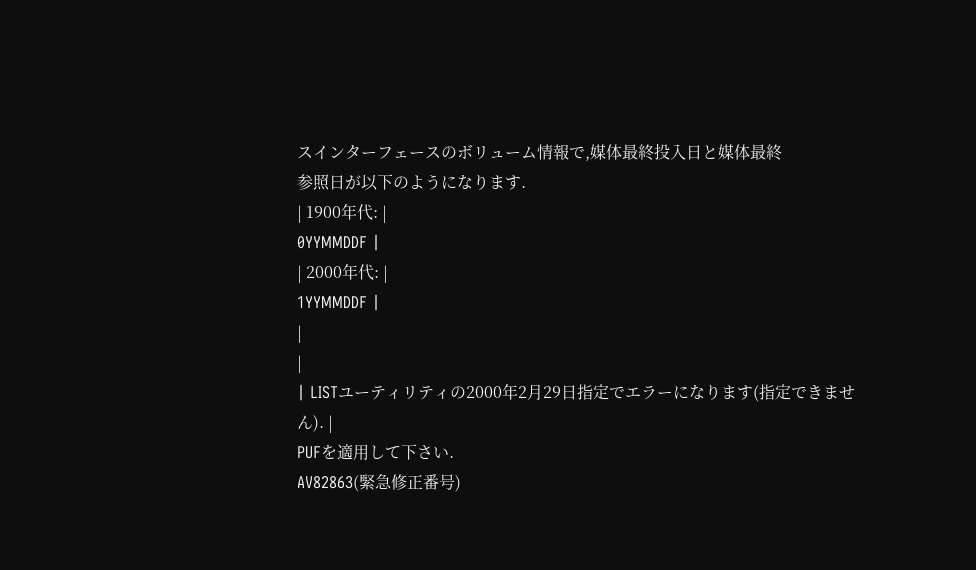スインターフェースのボリューム情報で,媒体最終投入日と媒体最終
参照日が以下のようになります.
| 1900年代: |
0YYMMDDF |
| 2000年代: |
1YYMMDDF |
|
|
| LISTユーティリティの2000年2月29日指定でエラーになります(指定できません). |
PUFを適用して下さい.
AV82863(緊急修正番号)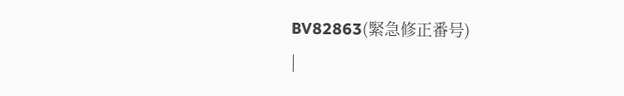BV82863(緊急修正番号)
|